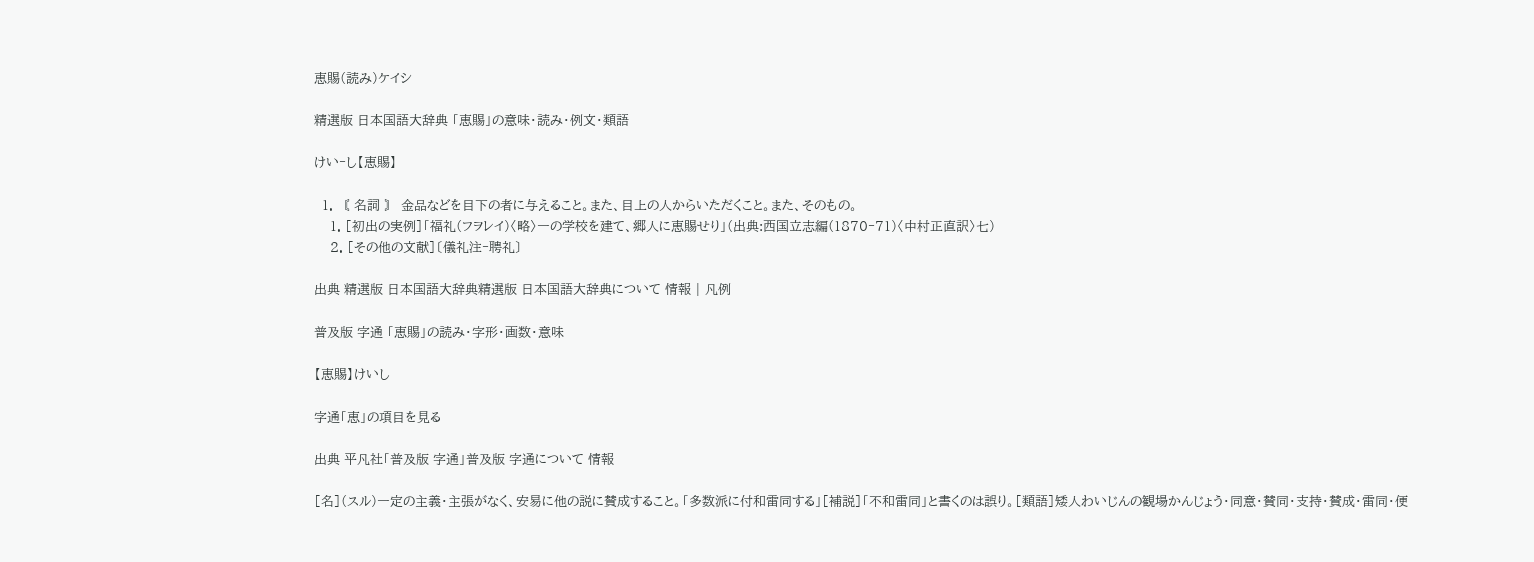恵賜(読み)ケイシ

精選版 日本国語大辞典 「恵賜」の意味・読み・例文・類語

けい‐し【恵賜】

  1. 〘 名詞 〙 金品などを目下の者に与えること。また、目上の人からいただくこと。また、そのもの。
    1. [初出の実例]「福礼(フヲレイ)〈略〉一の学校を建て、郷人に恵賜せり」(出典:西国立志編(1870‐71)〈中村正直訳〉七)
    2. [その他の文献]〔儀礼注‐聘礼〕

出典 精選版 日本国語大辞典精選版 日本国語大辞典について 情報 | 凡例

普及版 字通 「恵賜」の読み・字形・画数・意味

【恵賜】けいし

字通「恵」の項目を見る

出典 平凡社「普及版 字通」普及版 字通について 情報

[名](スル)一定の主義・主張がなく、安易に他の説に賛成すること。「多数派に付和雷同する」[補説]「不和雷同」と書くのは誤り。[類語]矮人わいじんの観場かんじょう・同意・賛同・支持・賛成・雷同・便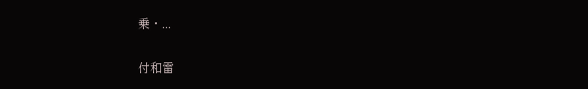乗・...

付和雷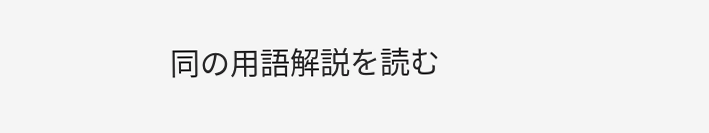同の用語解説を読む